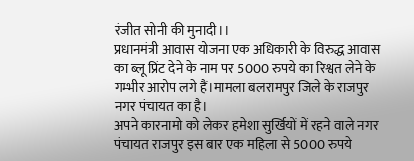रंजीत सोनी की मुनादी।।
प्रधानमंत्री आवास योजना एक अधिकारी के विरुद्ध आवास का ब्लू प्रिंट देने के नाम पर 5000 रुपये का रिश्वत लेने के गम्भीर आरोप लगे हैं।मामला बलरामपुर जिले के राजपुर नगर पंचायत का है।
अपने कारनामो को लेकर हमेशा सुर्खियों में रहने वाले नगर पंचायत राजपुर इस बार एक महिला से 5000 रुपये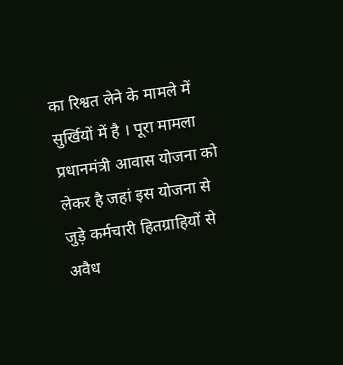का रिश्वत लेने के मामले में सुर्खियों में है । पूरा मामला प्रधानमंत्री आवास योजना को लेकर है जहां इस योजना से जुड़े कर्मचारी हितग्राहियों से अवैध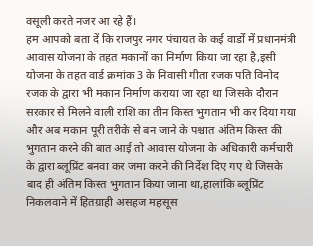वसूली करते नजर आ रहे हैं।
हम आपको बता दें कि राजपुर नगर पंचायत के कई वार्डों में प्रधानमंत्री आवास योजना के तहत मकानों का निर्माण किया जा रहा है,इसी योजना के तहत वार्ड क्रमांक 3 के निवासी गीता रजक पति विनोद रजक के द्वारा भी मकान निर्माण कराया जा रहा था जिसके दौरान सरकार से मिलने वाली राशि का तीन किस्त भुगतान भी कर दिया गया और अब मकान पूरी तरीके से बन जाने के पश्चात अंतिम किस्त की भुगतान करने की बात आई तो आवास योजना के अधिकारी कर्मचारी के द्वारा ब्लूप्रिंट बनवा कर जमा करने की निर्देश दिए गए थे जिसके बाद ही अंतिम किस्त भुगतान किया जाना था,हालांकि ब्लूप्रिंट निकलवाने में हितग्राही असहज महसूस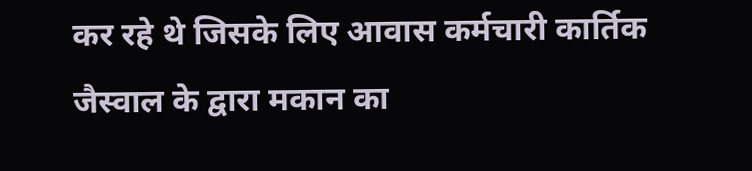कर रहे थे जिसके लिए आवास कर्मचारी कार्तिक जैस्वाल के द्वारा मकान का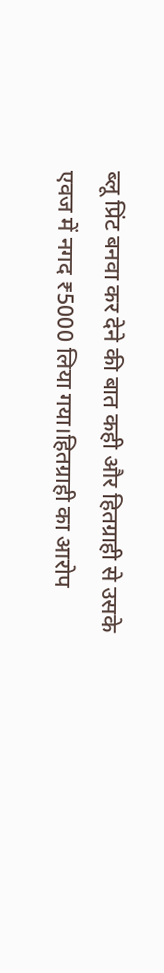ब्लू प्रिंट बनवा कर देने की बात कही और हितग्राही से उसके एवज में नगद ₹5000 लिया गया।हितग्राही का आरोप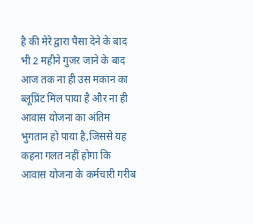है की मेरे द्वारा पैसा देने के बाद भी 2 महीने गुजर जाने के बाद आज तक ना ही उस मकान का ब्लूप्रिंट मिल पाया है और ना ही आवास योजना का अंतिम भुगतान हो पाया है,जिससे यह कहना गलत नहीं होगा कि आवास योजना के कर्मचारी गरीब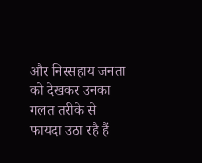और निस्सहाय जनता को देखकर उनका गलत तरीके से फायदा उठा रहै हैं